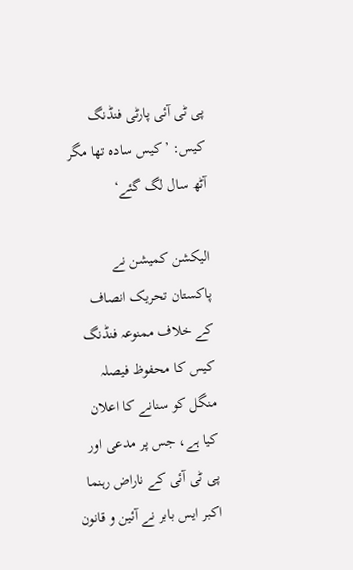پی ٹی آئی پارٹی فنڈنگ کیس: ’کیس سادہ تھا مگر آٹھ سال لگ گئے‘

الیکشن کمیشن نے پاکستان تحریک انصاف کے خلاف ممنوعہ فنڈنگ کیس کا محفوظ فیصلہ منگل کو سنانے کا اعلان کیا ہے، جس پر مدعی اور پی ٹی آئی کے ناراض رہنما اکبر ایس بابر نے آئین و قانون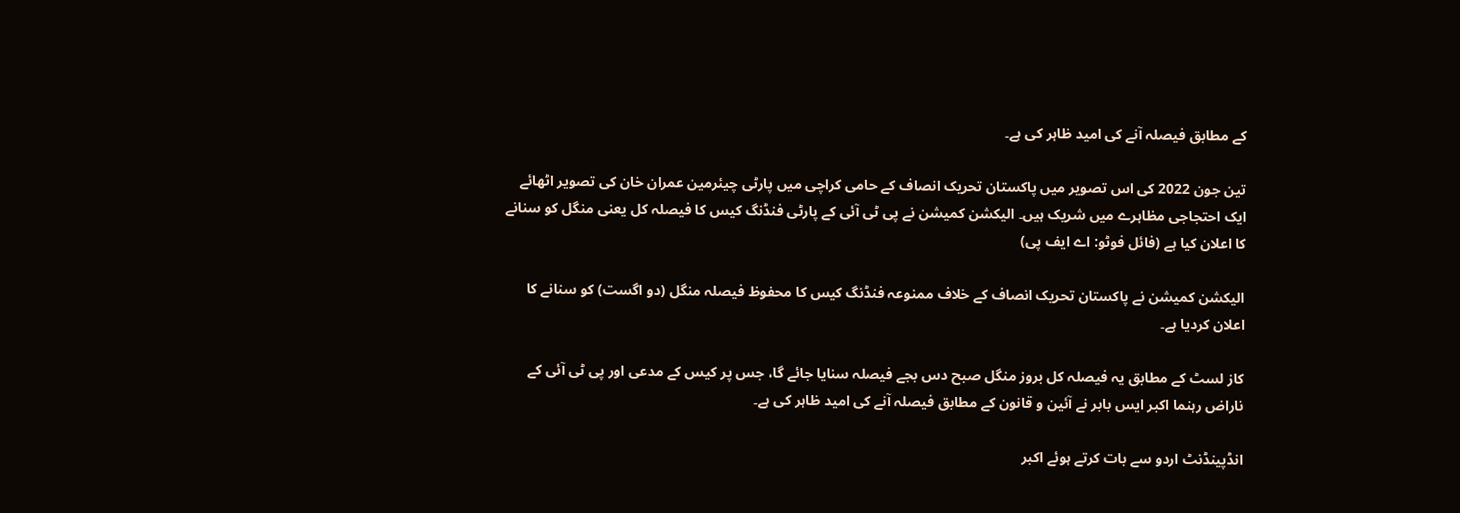کے مطابق فیصلہ آنے کی امید ظاہر کی ہے۔

تین جون 2022 کی اس تصویر میں پاکستان تحریک انصاف کے حامی کراچی میں پارٹی چیئرمین عمران خان کی تصویر اٹھائے ایک احتجاجی مظاہرے میں شریک ہیں۔ الیکشن کمیشن نے پی ٹی آئی کے پارٹی فنڈنگ کیس کا فیصلہ کل یعنی منگل کو سنانے کا اعلان کیا ہے (فائل فوٹو: اے ایف پی)

الیکشن کمیشن نے پاکستان تحریک انصاف کے خلاف ممنوعہ فنڈنگ کیس کا محفوظ فیصلہ منگل (دو اگست) کو سنانے کا اعلان کردیا ہے۔

کاز لسٹ کے مطابق یہ فیصلہ کل بروز منگل صبح دس بجے فیصلہ سنایا جائے گا، جس پر کیس کے مدعی اور پی ٹی آئی کے ناراض رہنما اکبر ایس بابر نے آئین و قانون کے مطابق فیصلہ آنے کی امید ظاہر کی ہے۔

انڈپینڈنٹ اردو سے بات کرتے ہوئے اکبر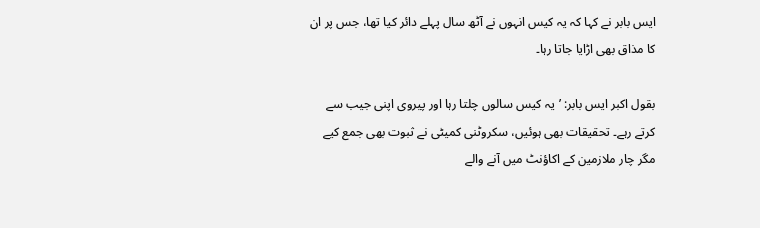ایس بابر نے کہا کہ یہ کیس انہوں نے آٹھ سال پہلے دائر کیا تھا، جس پر ان کا مذاق بھی اڑایا جاتا رہا۔

بقول اکبر ایس بابر: ’یہ کیس سالوں چلتا رہا اور پیروی اپنی جیب سے کرتے رہے۔ تحقیقات بھی ہوئیں، سکروٹنی کمیٹی نے ثبوت بھی جمع کیے مگر چار ملازمین کے اکاؤنٹ میں آنے والے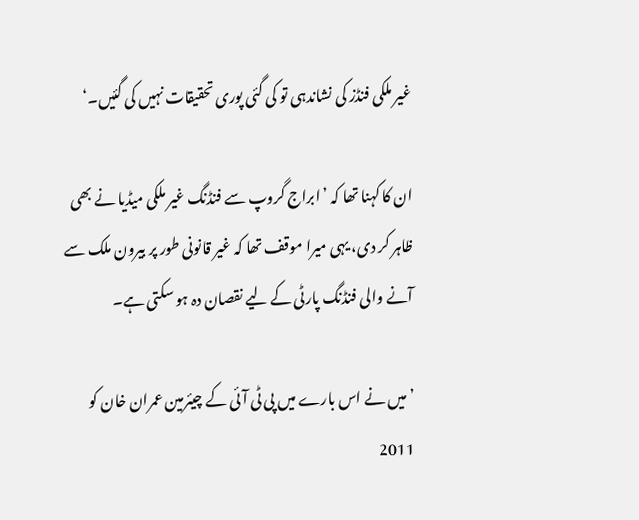غیر ملکی فنڈز کی نشاندہی تو کی گئی پوری تحقیقات نہیں کی گئیں۔‘

ان کا کہنا تھا کہ ’ابراج گروپ سے فنڈنگ غیر ملکی میڈیا نے بھی ظاہر کر دی، یہی میرا موقف تھا کہ غیر قانونی طور پر بیرون ملک سے آنے والی فنڈنگ پارٹی کے لیے نقصان دہ ہو سکتی ہے۔

’میں نے اس بارے میں پی ٹی آئی کے چیئرمین عمران خان کو 2011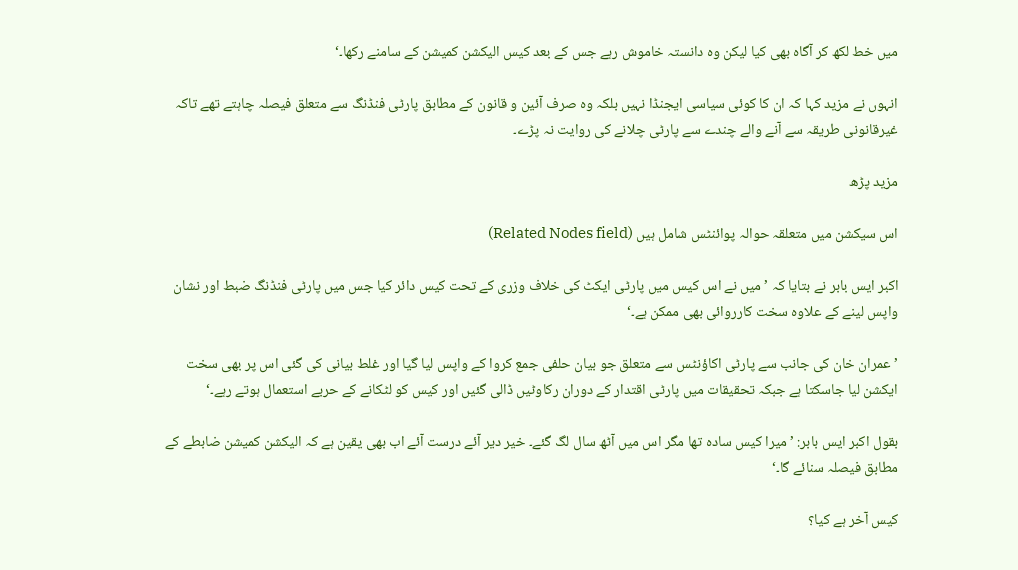میں خط لکھ کر آگاہ بھی کیا لیکن وہ دانستہ خاموش رہے جس کے بعد کیس الیکشن کمیشن کے سامنے رکھا۔‘

انہوں نے مزید کہا کہ ان کا کوئی سیاسی ایجنڈا نہیں بلکہ وہ صرف آئین و قانون کے مطابق پارٹی فنڈنگ سے متعلق فیصلہ چاہتے تھے تاکہ غیرقانونی طریقہ سے آنے والے چندے سے پارٹی چلانے کی روایت نہ پڑے۔

مزید پڑھ

اس سیکشن میں متعلقہ حوالہ پوائنٹس شامل ہیں (Related Nodes field)

اکبر ایس بابر نے بتایا کہ ’میں نے اس کیس میں پارٹی ایکٹ کی خلاف وزری کے تحت کیس دائر کیا جس میں پارٹی فنڈنگ ضبط اور نشان واپس لینے کے علاوہ سخت کارروائی بھی ممکن ہے۔‘

’عمران خان کی جانب سے پارٹی اکاؤنٹس سے متعلق جو بیان حلفی جمع کروا کے واپس لیا گیا اور غلط بیانی کی گئی اس پر بھی سخت ایکشن لیا جاسکتا ہے جبکہ تحقیقات میں پارٹی اقتدار کے دوران رکاوٹیں ڈالی گئیں اور کیس کو لٹکانے کے حربے استعمال ہوتے رہے۔‘

بقول اکبر ایس بابر: ’میرا کیس سادہ تھا مگر اس میں آٹھ سال لگ گئے۔ خیر دیر آئے درست آئے اب بھی یقین ہے کہ الیکشن کمیشن ضابطے کے مطابق فیصلہ سنائے گا۔‘

کیس آخر ہے کیا؟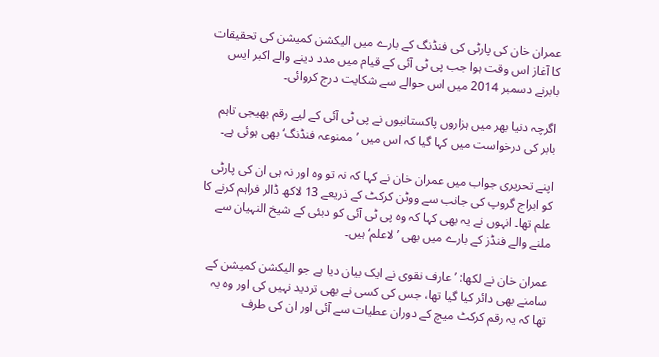عمران خان کی پارٹی کی فنڈنگ کے بارے میں الیکشن کمیشن کی تحقیقات کا آغاز اس وقت ہوا جب پی ٹی آئی کے قیام میں مدد دینے والے اکبر ایس بابرنے دسمبر 2014 میں اس حوالے سے شکایت درج کروائی۔

اگرچہ دنیا بھر میں ہزاروں پاکستانیوں نے پی ٹی آئی کے لیے رقم بھیجی تاہم بابر کی درخواست میں کہا گیا کہ اس میں ’ممنوعہ فنڈنگ‘ بھی ہوئی ہے۔

اپنے تحریری جواب میں عمران خان نے کہا کہ نہ تو وہ اور نہ ہی ان کی پارٹی کو ابراج گروپ کی جانب سے ووٹن کرکٹ کے ذریعے 13 لاکھ ڈالر فراہم کرنے کا علم تھا۔ انہوں نے یہ بھی کہا کہ وہ پی ٹی آئی کو دبئی کے شیخ النہیان سے ملنے والے فنڈز کے بارے میں بھی ’لاعلم‘ ہیں۔

عمران خان نے لکھا: ’عارف نقوی نے ایک بیان دیا ہے جو الیکشن کمیشن کے سامنے بھی دائر کیا گیا تھا، جس کی کسی نے بھی تردید نہیں کی اور وہ یہ تھا کہ یہ رقم کرکٹ میچ کے دوران عطیات سے آئی اور ان کی طرف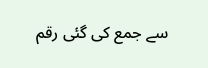سے جمع کی گئی رقم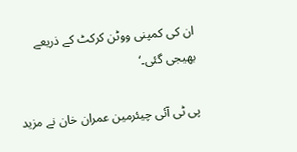ان کی کمپنی ووٹن کرکٹ کے ذریعے بھیجی گئی۔‘

پی ٹی آئی چیئرمین عمران خان نے مزید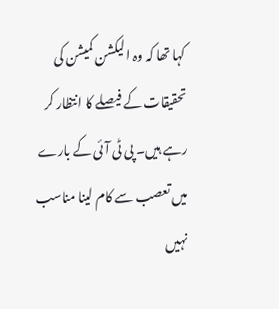کہا تھا کہ وہ الیکشن کمیشن کی تحقیقات کے فیصلے کا انتظار کر رہے ہیں۔ پی ٹی آئی کے بارے میں تعصب سے کام لینا مناسب نہیں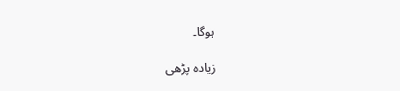ہوگا۔

زیادہ پڑھی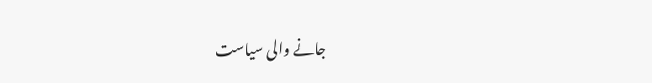جانے والی سیاست